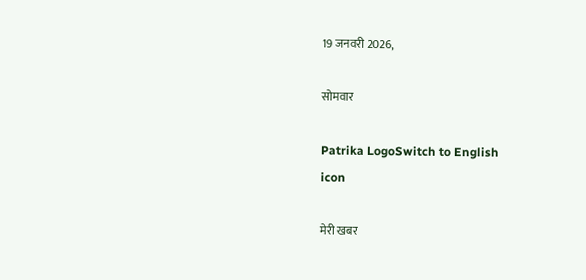19 जनवरी 2026,

सोमवार

Patrika LogoSwitch to English
icon

मेरी खबर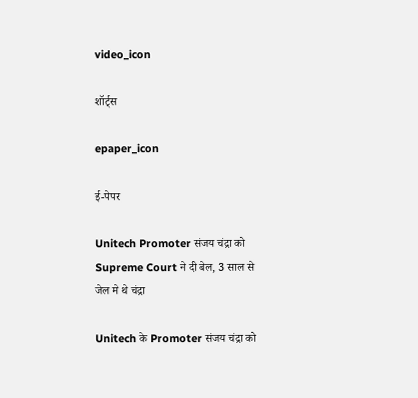video_icon

शॉर्ट्स

epaper_icon

ई-पेपर

Unitech Promoter संजय चंद्रा को Supreme Court ने दी बेल, 3 साल से जेल मे थे चंद्रा

Unitech के Promoter संजय चंद्रा को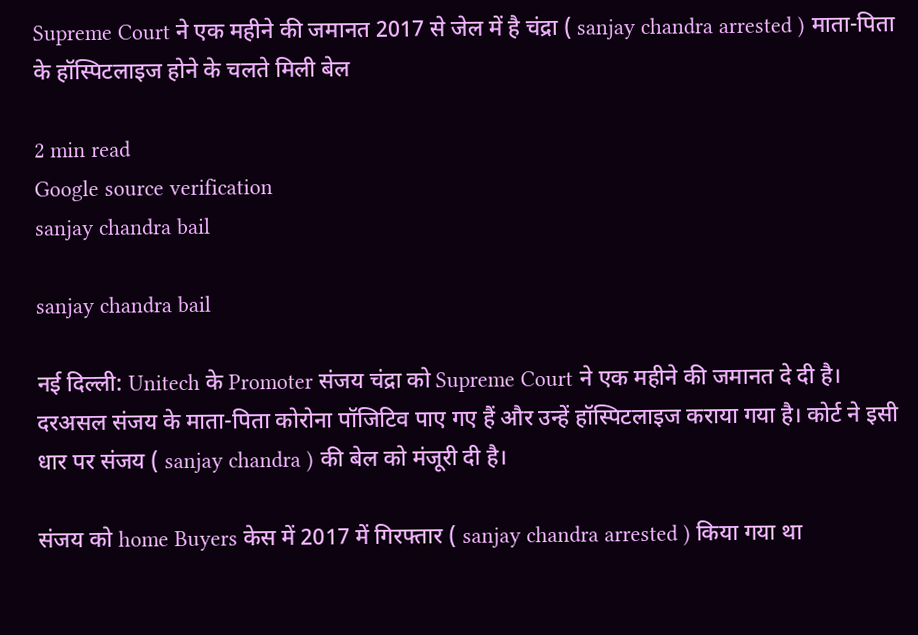Supreme Court ने एक महीने की जमानत 2017 से जेल में है चंद्रा ( sanjay chandra arrested ) माता-पिता के हॉस्पिटलाइज होने के चलते मिली बेल

2 min read
Google source verification
sanjay chandra bail

sanjay chandra bail

नई दिल्ली: Unitech के Promoter संजय चंद्रा को Supreme Court ने एक महीने की जमानत दे दी है। दरअसल संजय के माता-पिता कोरोना पॉजिटिव पाए गए हैं और उन्हें हॉस्पिटलाइज कराया गया है। कोर्ट ने इसी धार पर संजय ( sanjay chandra ) की बेल को मंजूरी दी है।

संजय को home Buyers केस में 2017 में गिरफ्तार ( sanjay chandra arrested ) किया गया था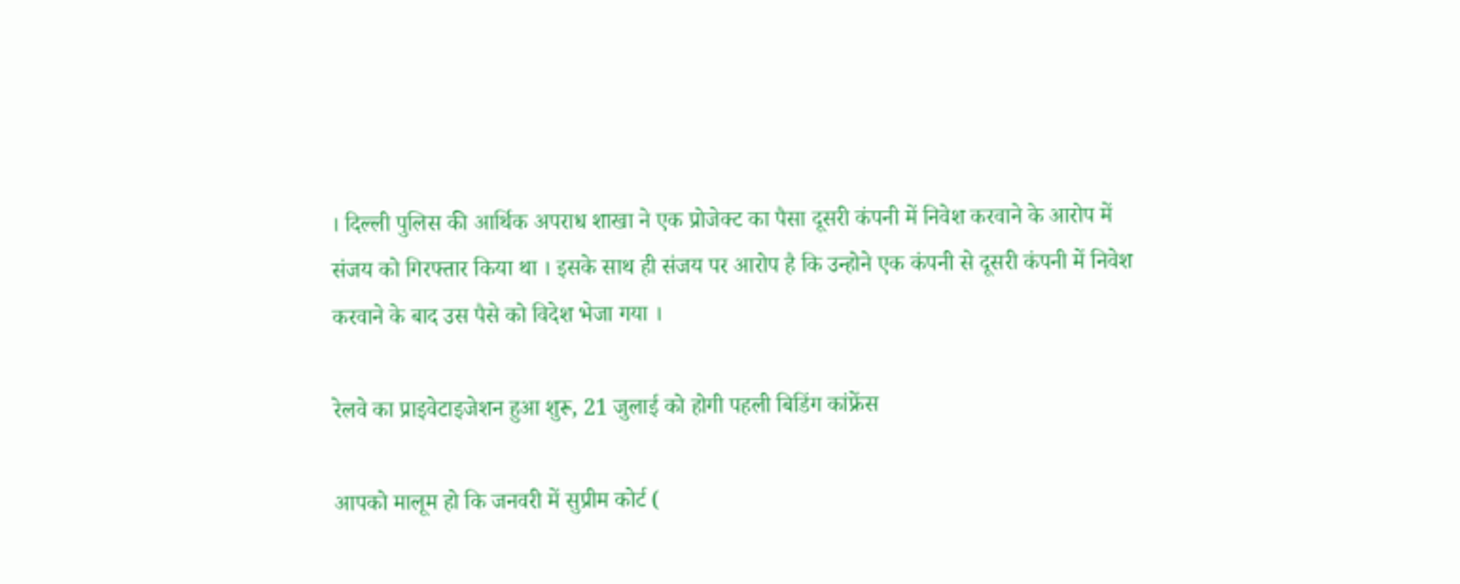। दिल्ली पुलिस की आर्थिक अपराध शाखा ने एक प्रोजेक्ट का पैसा दूसरी कंपनी में निवेश करवाने के आरोप में संजय को गिरफ्तार किया था । इसके साथ ही संजय पर आरोप है कि उन्होने एक कंपनी से दूसरी कंपनी में निवेश करवाने के बाद उस पैसे को विदेश भेजा गया ।

रेलवे का प्राइवेटाइजेशन हुआ शुरू, 21 जुलाई को होगी पहली बिडिंग कांफ्रेंस

आपको मालूम हो कि जनवरी में सुप्रीम कोर्ट (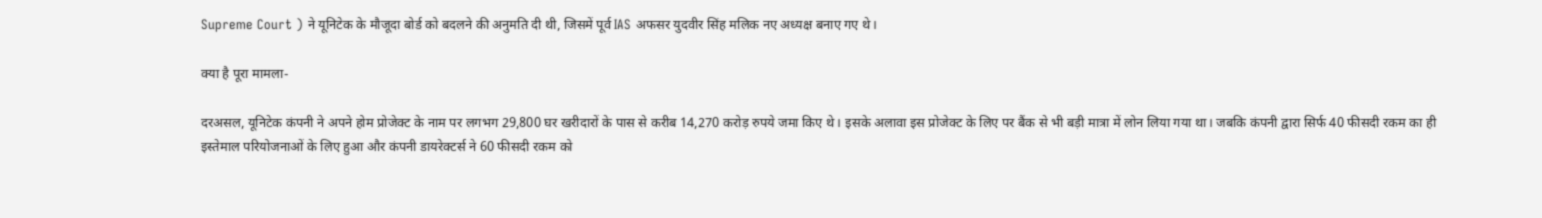Supreme Court ) ने यूनिटेक के मौजूदा बोर्ड को बदलने की अनुमति दी थी, जिसमें पूर्व IAS अफसर युदवीर सिंह मलिक नए अध्यक्ष बनाए गए थे।

क्या है पूरा मामला-

दरअसल, यूनिटेक कंपनी ने अपने होम प्रोजेक्ट के नाम पर लगभग 29,800 घर खरीदारों के पास से करीब 14,270 करोड़ रुपये जमा किए थे। इसके अलावा इस प्रोजेक्ट के लिए पर बैंक से भी बड़ी मात्रा में लोन लिया गया था। जबकि कंपनी द्वारा सिर्फ 40 फीसदी रकम का ही इस्तेमाल परियोजनाओं के लिए हुआ और कंपनी डायरेक्टर्स ने 60 फीसदी रकम को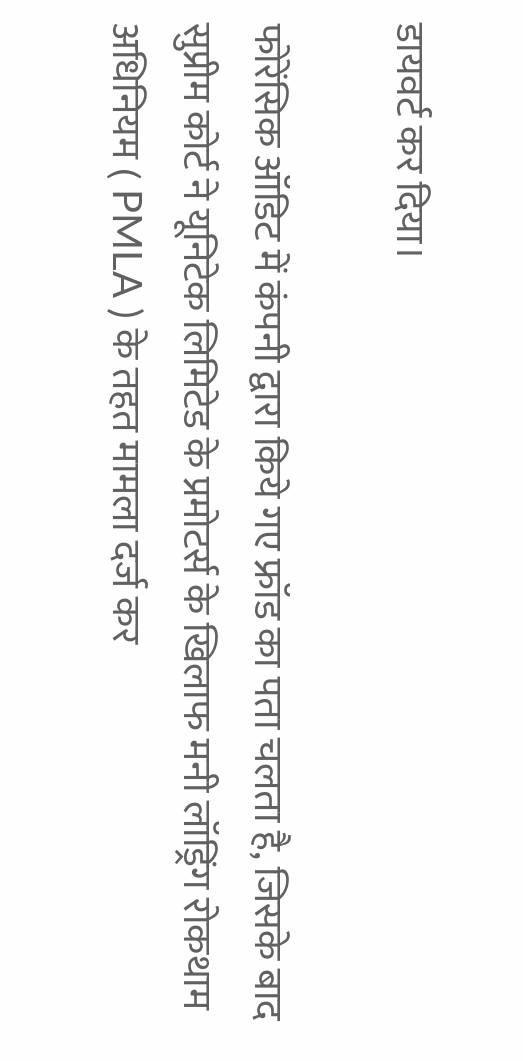डायवर्ट कर दिया।

फोरेंसिक ऑडिट में कंपनी द्वारा किये गए फ्रॉड का पता चलता है, जिसके बाद सुप्रीम कोर्ट ने यूनिटेक लिमिटेड के प्रमोटर्स के खिलाफ मनी लॉड्रिंग रोकथाम अधिनियम ( PMLA ) के तहत मामला दर्ज कर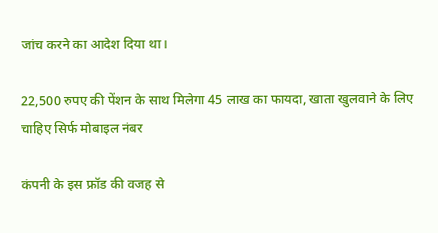जांच करने का आदेश दिया था।

22,500 रुपए की पेंशन के साथ मिलेगा 45 लाख का फायदा, खाता खुलवाने के लिए चाहिए सिर्फ मोबाइल नंबर

कंपनी के इस फ्रॉड की वजह से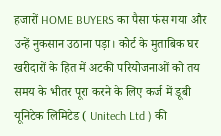हजारों HOME BUYERS का पैसा फंस गया और उन्हें नुकसान उठाना पड़ा। कोर्ट के मुताबिक घर खरीदारों के हित में अटकी परियोजनाओं को तय समय के भीतर पूरा करने के लिए कर्ज में डूबी यूनिटेक लिमिटेड ( Unitech Ltd ) की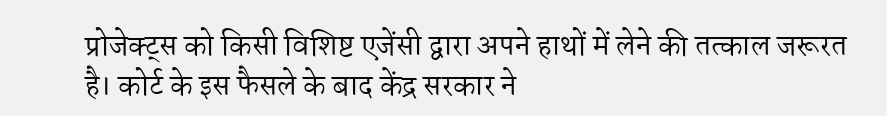प्रोजेक्‍ट्स को किसी विशिष्ट एजेंसी द्वारा अपने हाथों में लेने की तत्काल जरूरत है। कोर्ट के इस फैसले के बाद केंद्र सरकार ने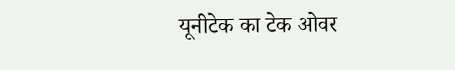यूनीटेक का टेक ओवर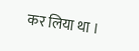कर लिया था ।